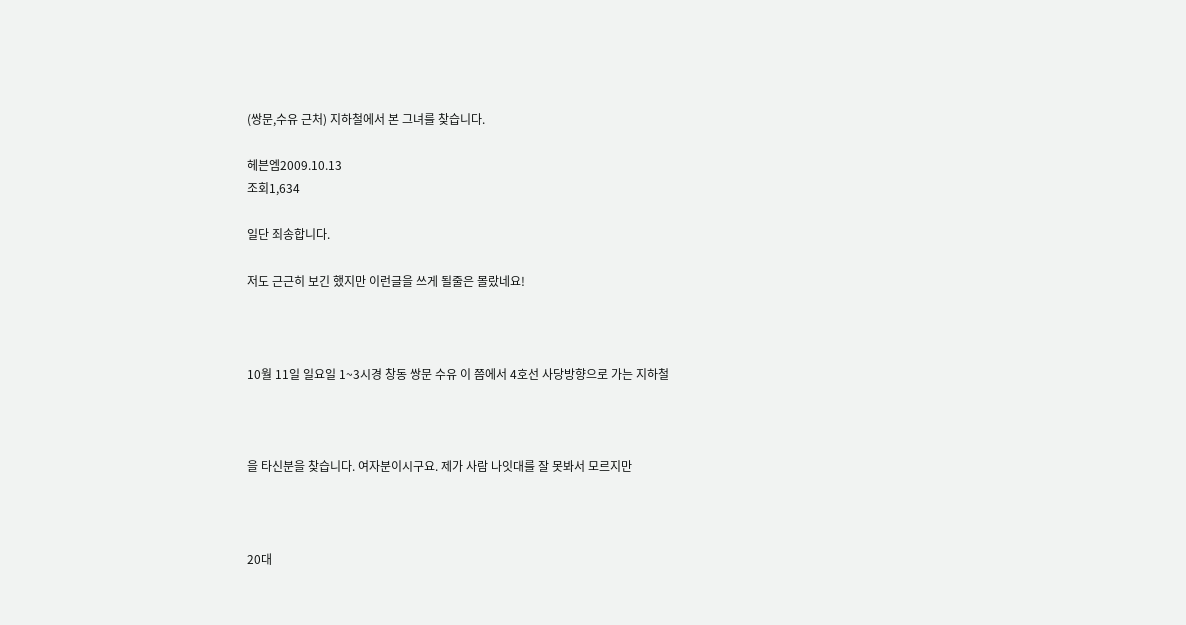(쌍문,수유 근처) 지하철에서 본 그녀를 찾습니다.

헤븐엠2009.10.13
조회1,634

일단 죄송합니다.

저도 근근히 보긴 했지만 이런글을 쓰게 될줄은 몰랐네요!



10월 11일 일요일 1~3시경 창동 쌍문 수유 이 쯤에서 4호선 사당방향으로 가는 지하철



을 타신분을 찾습니다. 여자분이시구요. 제가 사람 나잇대를 잘 못봐서 모르지만



20대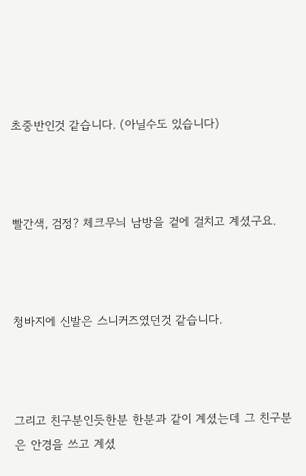초중반인것 같습니다. (아닐수도 있습니다)



빨간색, 검정? 체크무늬 남방을 겉에 걸치고 계셨구요.



청바지에 신발은 스니커즈였던것 같습니다.



그리고 친구분인듯한분 한분과 같이 계셨는데 그 친구분은 안경을 쓰고 계셨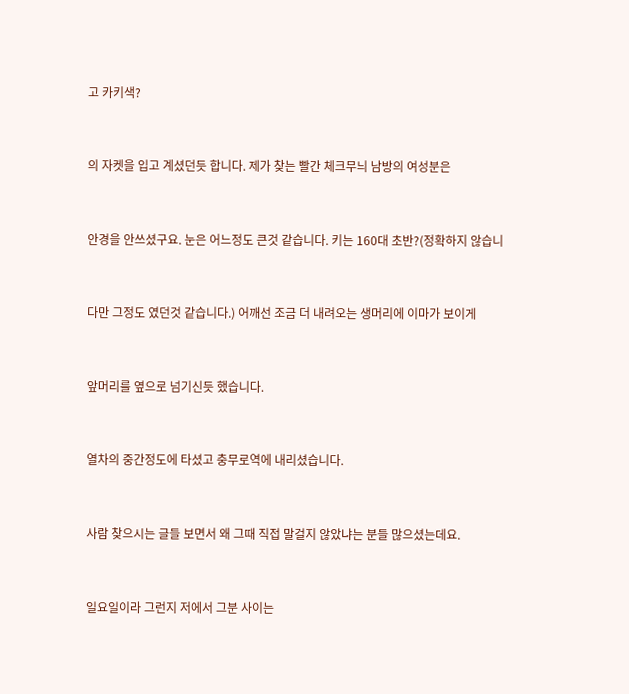고 카키색?



의 자켓을 입고 계셨던듯 합니다. 제가 찾는 빨간 체크무늬 남방의 여성분은



안경을 안쓰셨구요. 눈은 어느정도 큰것 같습니다. 키는 160대 초반?(정확하지 않습니



다만 그정도 였던것 같습니다.) 어깨선 조금 더 내려오는 생머리에 이마가 보이게



앞머리를 옆으로 넘기신듯 했습니다.



열차의 중간정도에 타셨고 충무로역에 내리셨습니다.



사람 찾으시는 글들 보면서 왜 그때 직접 말걸지 않았냐는 분들 많으셨는데요.



일요일이라 그런지 저에서 그분 사이는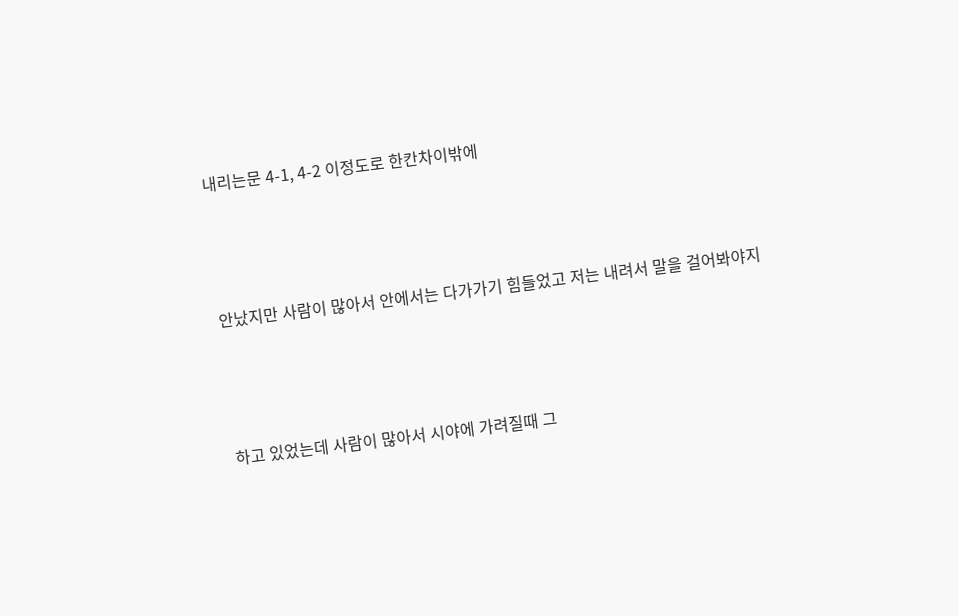내리는문 4-1, 4-2 이정도로 한칸차이밖에



안났지만 사람이 많아서 안에서는 다가가기 힘들었고 저는 내려서 말을 걸어봐야지



하고 있었는데 사람이 많아서 시야에 가려질때 그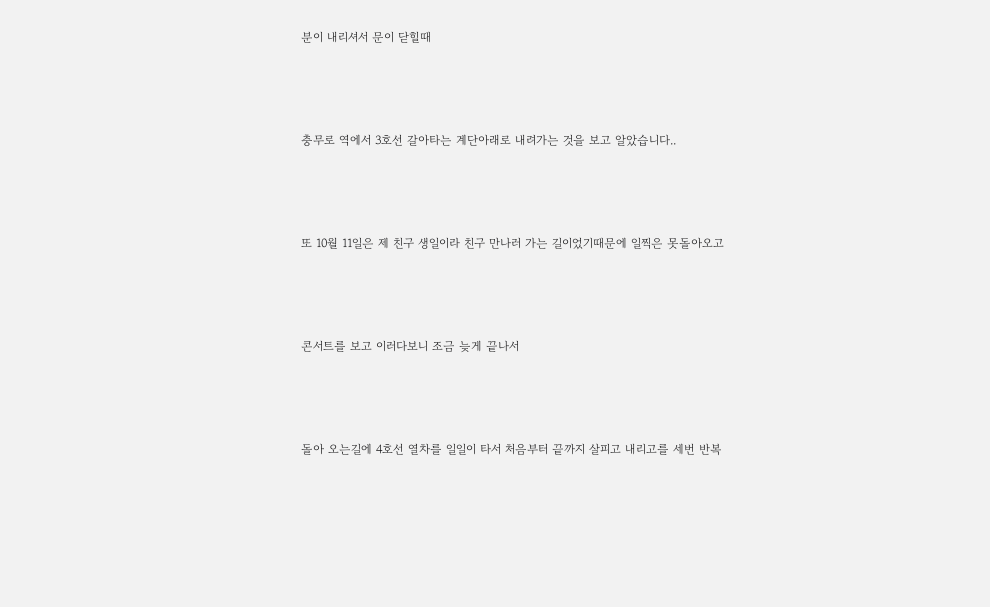분이 내리셔서 문이 닫힐때



충무로 역에서 3호선 갈아타는 계단아래로 내려가는 것을 보고 알았습니다..



또 10월 11일은 제 친구 생일이라 친구 만나러 가는 길이었기때문에 일찍은 못돌아오고



콘서트를 보고 이러다보니 조금 늦게 끝나서



돌아 오는길에 4호선 열차를 일일이 타서 처음부터 끝까지 살피고 내리고를 세번 반복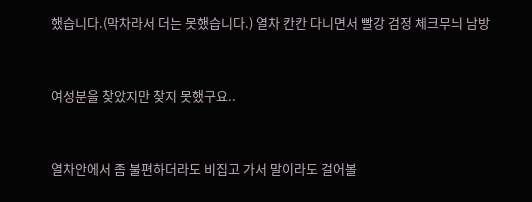했습니다.(막차라서 더는 못했습니다.) 열차 칸칸 다니면서 빨강 검정 체크무늬 남방



여성분을 찾았지만 찾지 못했구요..



열차안에서 좀 불편하더라도 비집고 가서 말이라도 걸어볼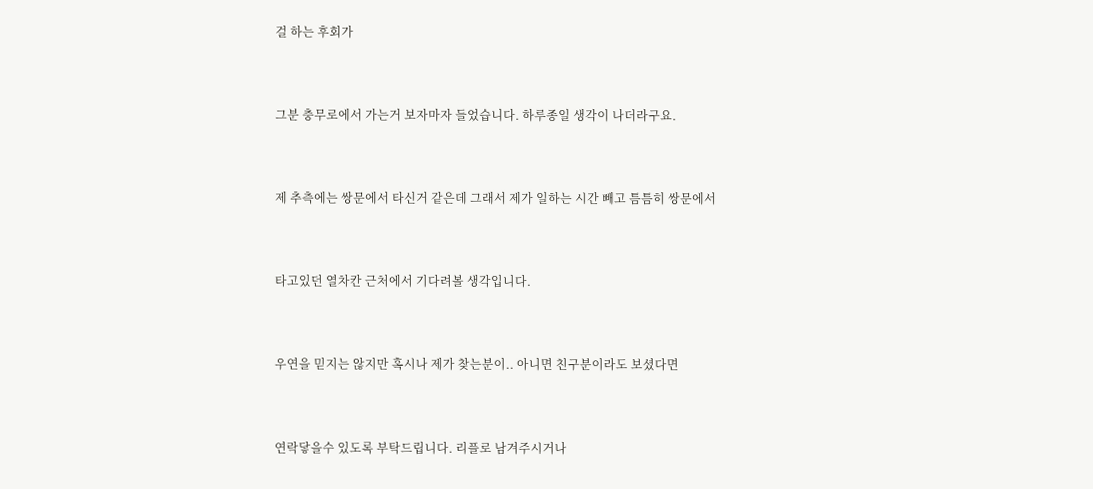걸 하는 후회가



그분 충무로에서 가는거 보자마자 들었습니다. 하루종일 생각이 나더라구요.



제 추측에는 쌍문에서 타신거 같은데 그래서 제가 일하는 시간 빼고 틈틈히 쌍문에서



타고있던 열차칸 근처에서 기다려볼 생각입니다.



우연을 믿지는 않지만 혹시나 제가 찾는분이.. 아니면 친구분이라도 보셨다면



연락닿을수 있도록 부탁드립니다. 리플로 남겨주시거나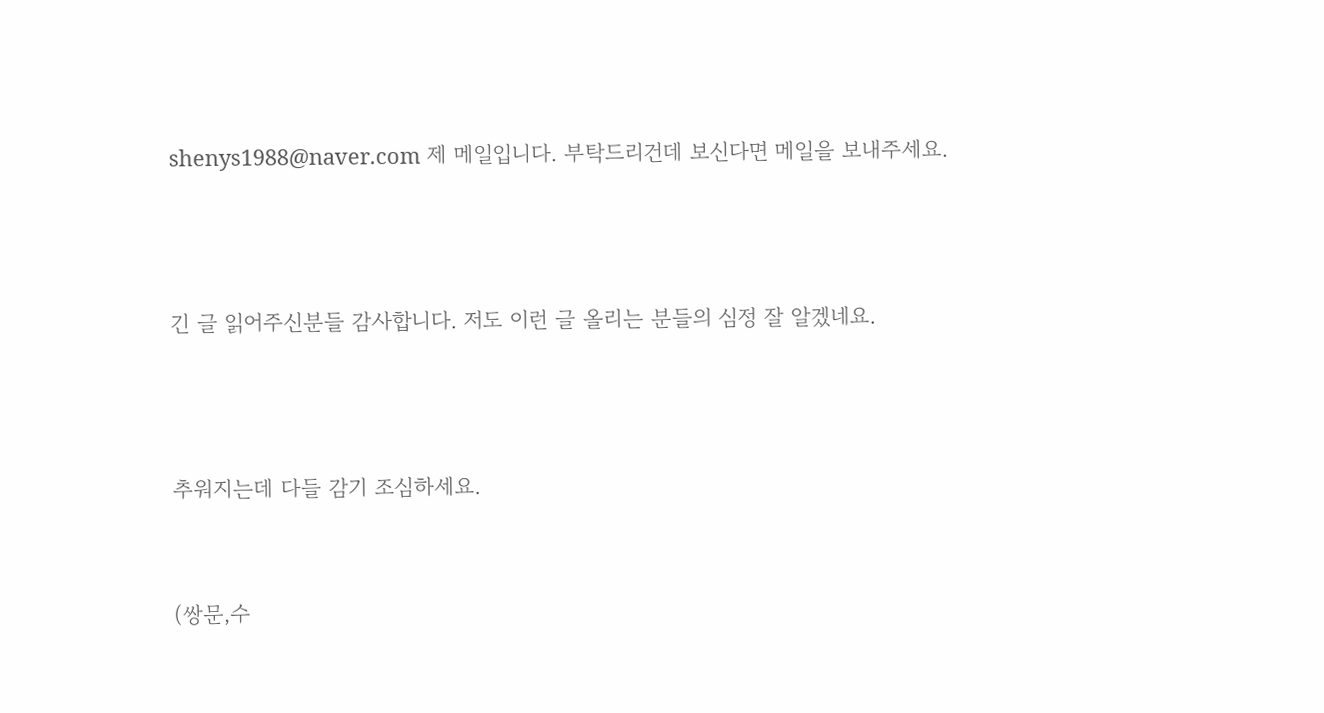shenys1988@naver.com 제 메일입니다. 부탁드리건데 보신다면 메일을 보내주세요.



긴 글 읽어주신분들 감사합니다. 저도 이런 글 올리는 분들의 심정 잘 알겠네요.



추워지는데 다들 감기 조심하세요.


(쌍문,수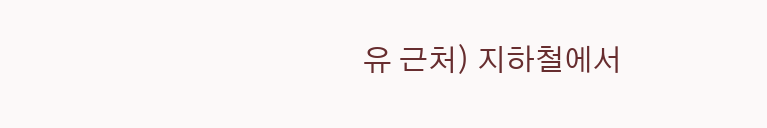유 근처) 지하철에서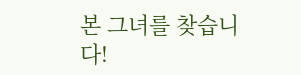본 그녀를 찾습니다!